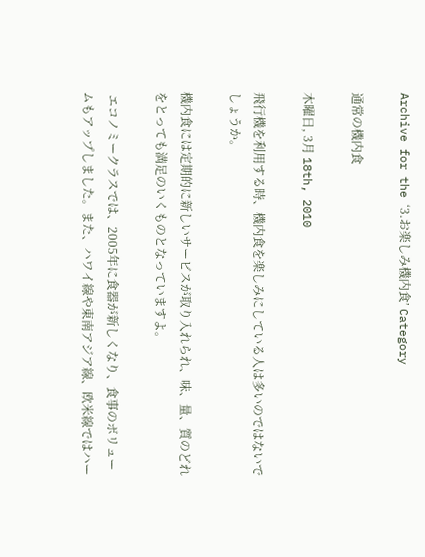Archive for the ‘3.お楽しみ機内食’ Category

通常の機内食

木曜日, 3月 18th, 2010

飛行機を利用する時、機内食を楽しみにしている人は多いのではないでしょうか。

機内食には定期的に新しいサービスが取り入れられ、味、量、質のどれをとっても満足のいくものとなっていますよ。

 エコノミークラスでは、2005年に食器が新しくなり、食事のボリュームもアップしました。また、ハワイ線や東南アジア線、欧米線ではハー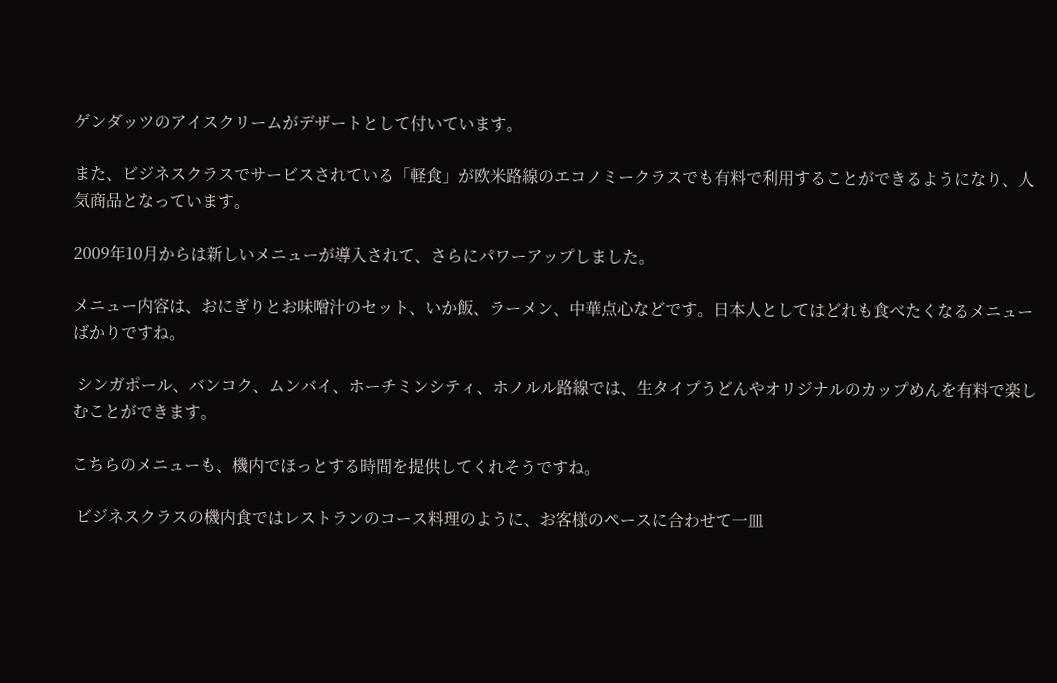ゲンダッツのアイスクリームがデザートとして付いています。

また、ビジネスクラスでサービスされている「軽食」が欧米路線のエコノミークラスでも有料で利用することができるようになり、人気商品となっています。

2009年10月からは新しいメニューが導入されて、さらにパワーアップしました。

メニュー内容は、おにぎりとお味噌汁のセット、いか飯、ラーメン、中華点心などです。日本人としてはどれも食べたくなるメニューばかりですね。

 シンガポール、バンコク、ムンバイ、ホーチミンシティ、ホノルル路線では、生タイプうどんやオリジナルのカップめんを有料で楽しむことができます。

こちらのメニューも、機内でほっとする時間を提供してくれそうですね。

 ビジネスクラスの機内食ではレストランのコース料理のように、お客様のペースに合わせて一皿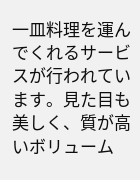一皿料理を運んでくれるサービスが行われています。見た目も美しく、質が高いボリューム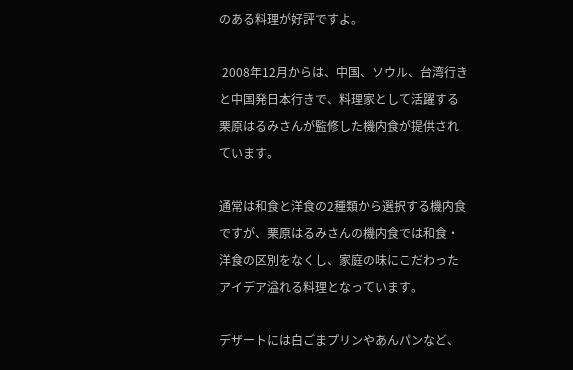のある料理が好評ですよ。

 2008年12月からは、中国、ソウル、台湾行きと中国発日本行きで、料理家として活躍する栗原はるみさんが監修した機内食が提供されています。

通常は和食と洋食の2種類から選択する機内食ですが、栗原はるみさんの機内食では和食・洋食の区別をなくし、家庭の味にこだわったアイデア溢れる料理となっています。

デザートには白ごまプリンやあんパンなど、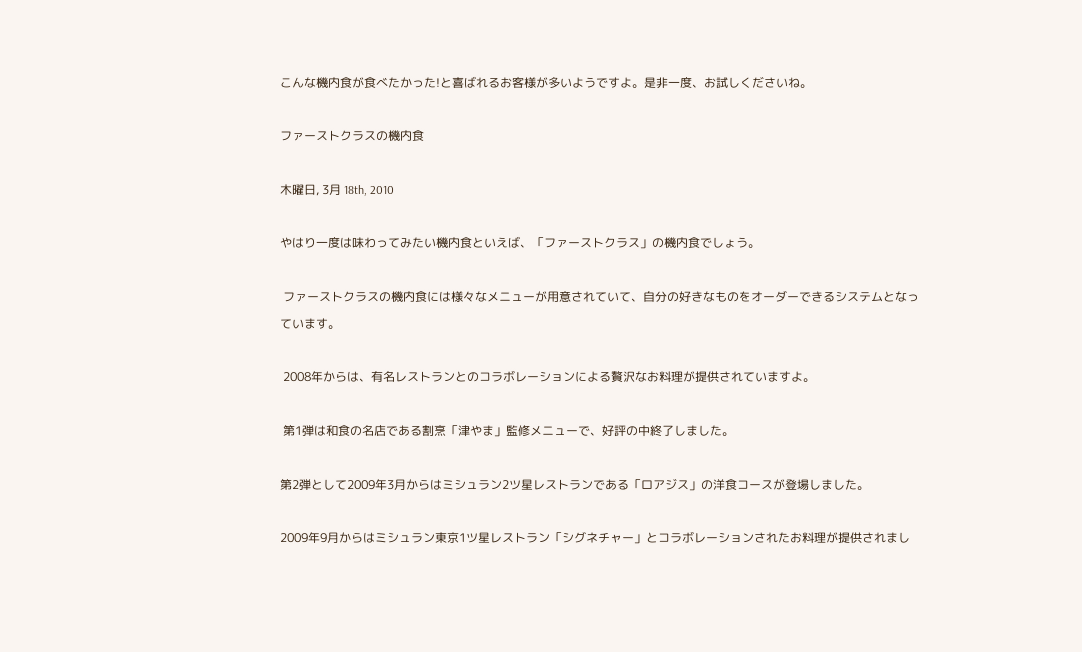こんな機内食が食べたかった!と喜ばれるお客様が多いようですよ。是非一度、お試しくださいね。

ファーストクラスの機内食

木曜日, 3月 18th, 2010

やはり一度は味わってみたい機内食といえば、「ファーストクラス」の機内食でしょう。

 ファーストクラスの機内食には様々なメニューが用意されていて、自分の好きなものをオーダーできるシステムとなっています。

 2008年からは、有名レストランとのコラボレーションによる贅沢なお料理が提供されていますよ。

 第1弾は和食の名店である割烹「津やま」監修メニューで、好評の中終了しました。

第2弾として2009年3月からはミシュラン2ツ星レストランである「ロアジス」の洋食コースが登場しました。

2009年9月からはミシュラン東京1ツ星レストラン「シグネチャー」とコラボレーションされたお料理が提供されまし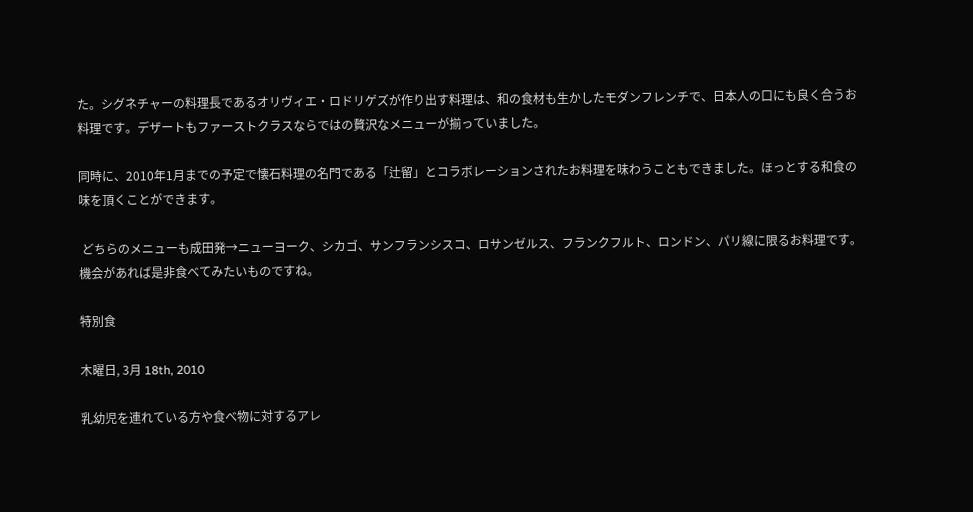た。シグネチャーの料理長であるオリヴィエ・ロドリゲズが作り出す料理は、和の食材も生かしたモダンフレンチで、日本人の口にも良く合うお料理です。デザートもファーストクラスならではの贅沢なメニューが揃っていました。

同時に、2010年1月までの予定で懐石料理の名門である「辻留」とコラボレーションされたお料理を味わうこともできました。ほっとする和食の味を頂くことができます。

 どちらのメニューも成田発→ニューヨーク、シカゴ、サンフランシスコ、ロサンゼルス、フランクフルト、ロンドン、パリ線に限るお料理です。機会があれば是非食べてみたいものですね。

特別食

木曜日, 3月 18th, 2010

乳幼児を連れている方や食べ物に対するアレ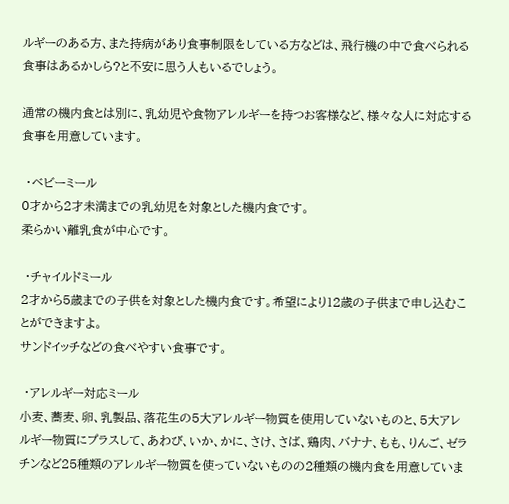ルギーのある方、また持病があり食事制限をしている方などは、飛行機の中で食べられる食事はあるかしら?と不安に思う人もいるでしょう。

通常の機内食とは別に、乳幼児や食物アレルギーを持つお客様など、様々な人に対応する食事を用意しています。

 ・ベビーミール
0才から2才未満までの乳幼児を対象とした機内食です。
柔らかい離乳食が中心です。

 ・チャイルドミール
2才から5歳までの子供を対象とした機内食です。希望により12歳の子供まで申し込むことができますよ。
サンドイッチなどの食べやすい食事です。

 ・アレルギー対応ミール
小麦、蕎麦、卵、乳製品、落花生の5大アレルギー物質を使用していないものと、5大アレルギー物質にプラスして、あわび、いか、かに、さけ、さば、鶏肉、バナナ、もも、りんご、ゼラチンなど25種類のアレルギー物質を使っていないものの2種類の機内食を用意していま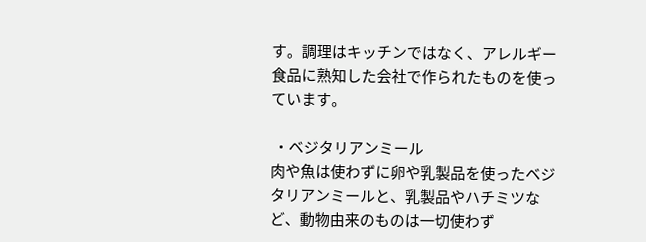す。調理はキッチンではなく、アレルギー食品に熟知した会社で作られたものを使っています。

 ・ベジタリアンミール
肉や魚は使わずに卵や乳製品を使ったベジタリアンミールと、乳製品やハチミツなど、動物由来のものは一切使わず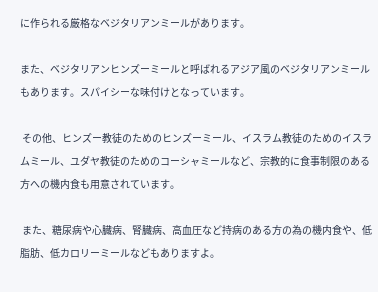に作られる厳格なベジタリアンミールがあります。

また、ベジタリアンヒンズーミールと呼ばれるアジア風のベジタリアンミールもあります。スパイシーな味付けとなっています。

 その他、ヒンズー教徒のためのヒンズーミール、イスラム教徒のためのイスラムミール、ユダヤ教徒のためのコーシャミールなど、宗教的に食事制限のある方への機内食も用意されています。

 また、糖尿病や心臓病、腎臓病、高血圧など持病のある方の為の機内食や、低脂肪、低カロリーミールなどもありますよ。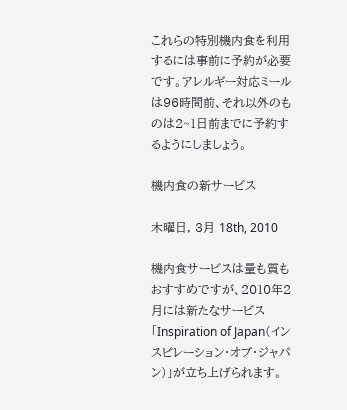これらの特別機内食を利用するには事前に予約が必要です。アレルギー対応ミールは96時間前、それ以外のものは2~1日前までに予約するようにしましょう。

機内食の新サービス

木曜日, 3月 18th, 2010

機内食サービスは量も質もおすすめですが、2010年2月には新たなサービス「Inspiration of Japan(インスピレーション・オブ・ジャパン)」が立ち上げられます。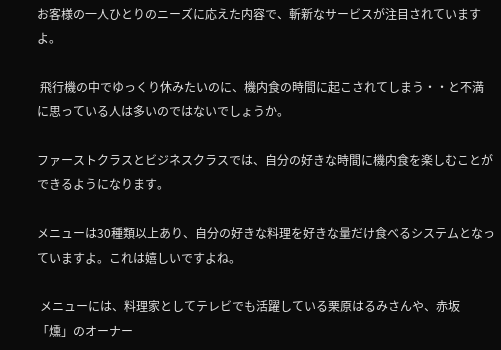お客様の一人ひとりのニーズに応えた内容で、斬新なサービスが注目されていますよ。

 飛行機の中でゆっくり休みたいのに、機内食の時間に起こされてしまう・・と不満に思っている人は多いのではないでしょうか。

ファーストクラスとビジネスクラスでは、自分の好きな時間に機内食を楽しむことができるようになります。

メニューは30種類以上あり、自分の好きな料理を好きな量だけ食べるシステムとなっていますよ。これは嬉しいですよね。

 メニューには、料理家としてテレビでも活躍している栗原はるみさんや、赤坂「燻」のオーナー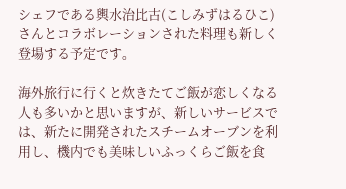シェフである輿水治比古(こしみずはるひこ)さんとコラボレーションされた料理も新しく登場する予定です。

海外旅行に行くと炊きたてご飯が恋しくなる人も多いかと思いますが、新しいサービスでは、新たに開発されたスチームオーブンを利用し、機内でも美味しいふっくらご飯を食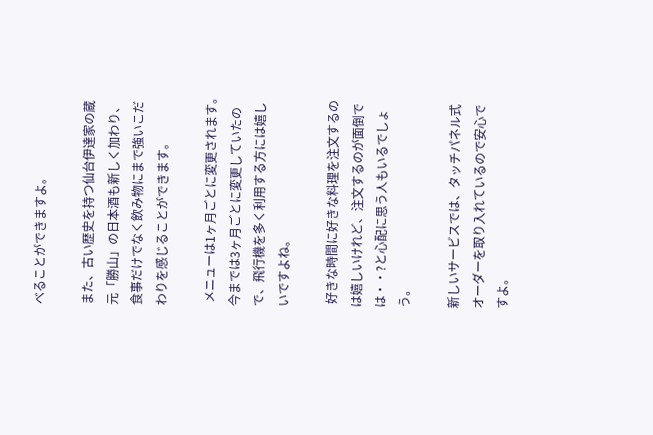べることができますよ。

また、古い歴史を持つ仙台伊達家の蔵元「勝山」の日本酒も新しく加わり、食事だけでなく飲み物にまで強いこだわりを感じることができます。

 メニューは1ヶ月ごとに変更されます。今までは3ヶ月ごとに変更していたので、飛行機を多く利用する方には嬉しいですよね。

 好きな時間に好きな料理を注文するのは嬉しいけれど、注文するのが面倒では・・?と心配に思う人もいるでしょう。

新しいサービスでは、タッチパネル式オーダーを取り入れているので安心ですよ。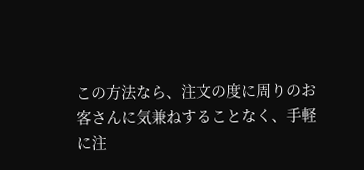この方法なら、注文の度に周りのお客さんに気兼ねすることなく、手軽に注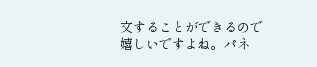文することができるので嬉しいですよね。パネ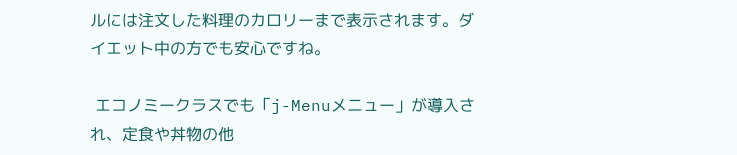ルには注文した料理のカロリーまで表示されます。ダイエット中の方でも安心ですね。

 エコノミークラスでも「j-Menuメニュー」が導入され、定食や丼物の他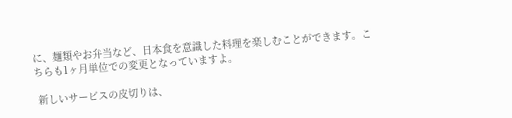に、麺類やお弁当など、日本食を意識した料理を楽しむことができます。こちらも1ヶ月単位での変更となっていますよ。

 新しいサービスの皮切りは、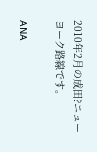2010年2月の成田?ニューヨーク路線です。

ANA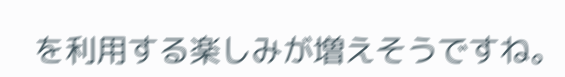を利用する楽しみが増えそうですね。